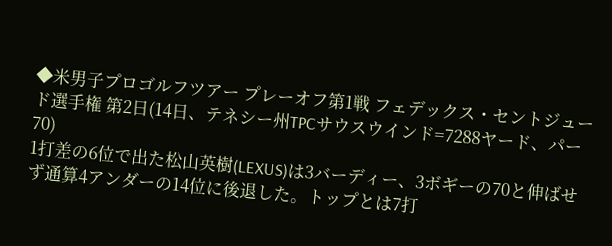◆米男子プロゴルフツアー プレーオフ第1戦 フェデックス・セントジュード選手権 第2日(14日、テネシー州TPCサウスウインド=7288ヤード、パー70)
1打差の6位で出た松山英樹(LEXUS)は3バーディー、3ボギーの70と伸ばせず通算4アンダーの14位に後退した。トップとは7打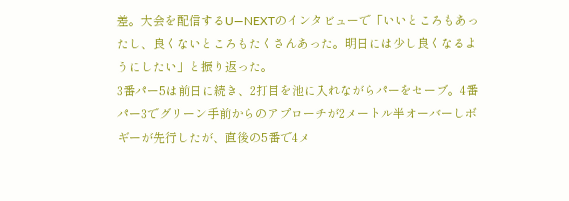差。大会を配信するU―NEXTのインタビューで「いいところもあったし、良くないところもたくさんあった。明日には少し良くなるようにしたい」と振り返った。
3番パー5は前日に続き、2打目を池に入れながらパーをセーブ。4番パー3でグリーン手前からのアプローチが2メートル半オーバーしボギーが先行したが、直後の5番で4メ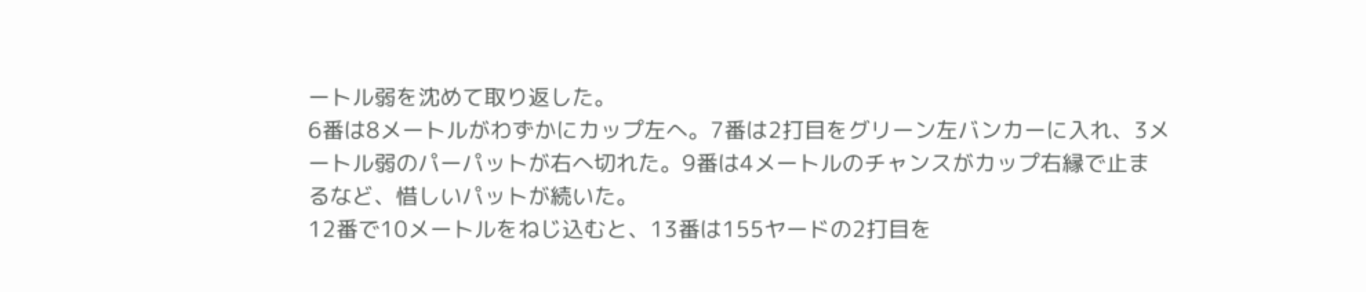ートル弱を沈めて取り返した。
6番は8メートルがわずかにカップ左へ。7番は2打目をグリーン左バンカーに入れ、3メートル弱のパーパットが右へ切れた。9番は4メートルのチャンスがカップ右縁で止まるなど、惜しいパットが続いた。
12番で10メートルをねじ込むと、13番は155ヤードの2打目を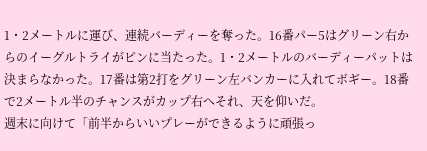1・2メートルに運び、連続バーディーを奪った。16番パー5はグリーン右からのイーグルトライがピンに当たった。1・2メートルのバーディーパットは決まらなかった。17番は第2打をグリーン左バンカーに入れてボギー。18番で2メートル半のチャンスがカップ右へそれ、天を仰いだ。
週末に向けて「前半からいいプレーができるように頑張っ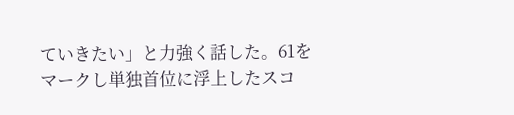ていきたい」と力強く話した。61をマークし単独首位に浮上したスコ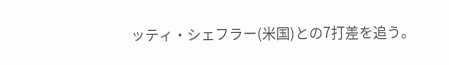ッティ・シェフラー(米国)との7打差を追う。